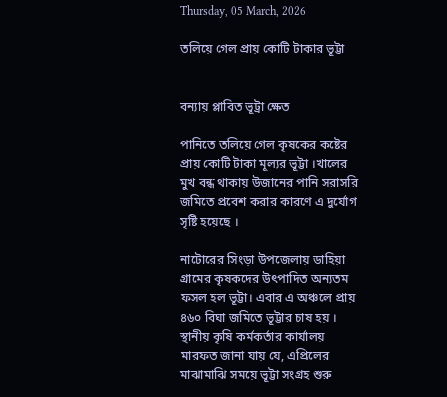Thursday, 05 March, 2026

তলিয়ে গেল প্রায় কোটি টাকার ভূট্টা


বন্যায় প্লাবিত ভূট্রা ক্ষেত

পানিতে তলিয়ে গেল কৃষকের কষ্টের প্রায় কোটি টাকা মূল্যর ভূট্টা ।খালের মুখ বন্ধ থাকায় উজানের পানি সরাসরি জমিতে প্রবেশ করার কারণে এ দুর্যোগ সৃষ্টি হয়েছে ।

নাটোরের সিংড়া উপজেলায় ডাহিয়া গ্রামের কৃষকদের উৎপাদিত অন্যতম ফসল হল ভূট্টা। এবার এ অঞ্চলে প্রায় ৪৬০ বিঘা জমিতে ভূট্টার চাষ হয় । স্থানীয় কৃষি কর্মকর্তার কার্যালয় মারফত জানা যায় যে, এপ্রিলের মাঝামাঝি সময়ে ভূট্টা সংগ্রহ শুরু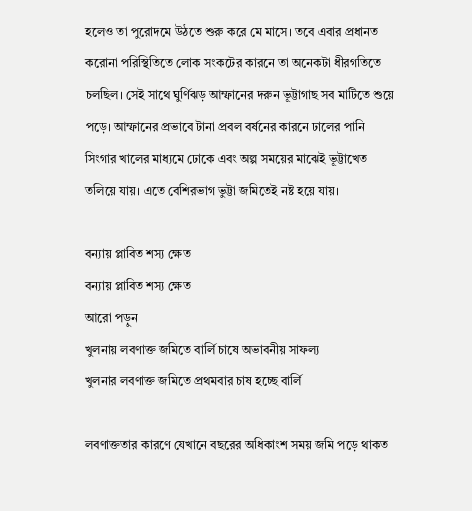হলেও তা পুরোদমে উঠতে শুরু করে মে মাসে। তবে এবার প্রধানত করোনা পরিস্থিতিতে লোক সংকটের কারনে তা অনেকটা ধীরগতিতে চলছিল। সেই সাথে ঘুর্ণিঝড় আম্ফানের দরুন ভূট্টাগাছ সব মাটিতে শুয়ে পড়ে। আম্ফানের প্রভাবে টানা প্রবল বর্ষনের কারনে ঢালের পানি সিংগার খালের মাধ্যমে ঢোকে এবং অল্প সময়ের মাঝেই ভূট্টাখেত তলিয়ে যায়। এতে বেশিরভাগ ভুট্টা জমিতেই নষ্ট হয়ে যায়।

বন্যায় প্লাবিত শস্য ক্ষেত
বন্যায় প্লাবিত শস্য ক্ষেত
আরো পড়ুন
খুলনায় লবণাক্ত জমিতে বার্লি চাষে অভাবনীয় সাফল্য
খুলনার লবণাক্ত জমিতে প্রথমবার চাষ হচ্ছে বার্লি

লবণাক্ততার কারণে যেখানে বছরের অধিকাংশ সময় জমি পড়ে থাকত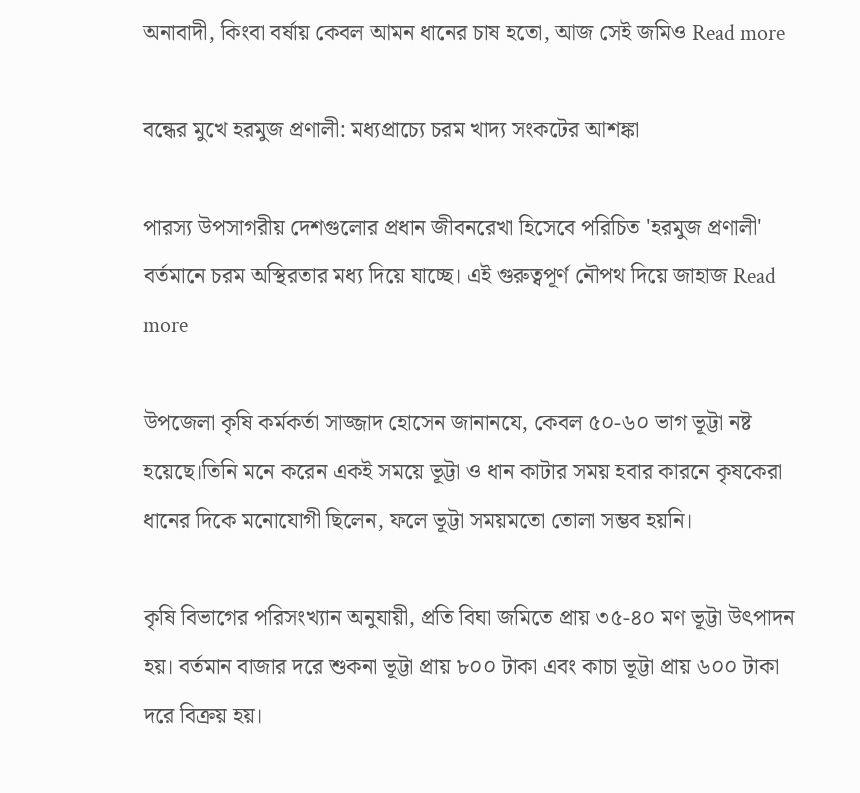অনাবাদী, কিংবা বর্ষায় কেবল আমন ধানের চাষ হতো, আজ সেই জমিও Read more

বন্ধের মুখে হরমুজ প্রণালী: মধ্যপ্রাচ্যে চরম খাদ্য সংকটের আশঙ্কা

পারস্য উপসাগরীয় দেশগুলোর প্রধান জীবনরেখা হিসেবে পরিচিত 'হরমুজ প্রণালী' বর্তমানে চরম অস্থিরতার মধ্য দিয়ে যাচ্ছে। এই গুরুত্বপূর্ণ নৌপথ দিয়ে জাহাজ Read more

উপজেলা কৃষি কর্মকর্তা সাজ্জাদ হোসেন জানানযে, কেবল ৫০-৬০ ভাগ ভূট্টা নষ্ট হয়েছে।তিনি মনে করেন একই সময়ে ভূট্টা ও ধান কাটার সময় হবার কারনে কৃষকেরা ধানের দিকে মনোযোগী ছিলেন, ফলে ভূট্টা সময়মতো তোলা সম্ভব হয়নি।

কৃষি বিভাগের পরিসংখ্যান অনুযায়ী, প্রতি বিঘা জমিতে প্রায় ৩৫-৪০ মণ ভূট্টা উৎপাদন হয়। বর্তমান বাজার দরে শুকনা ভূট্টা প্রায় ৮০০ টাকা এবং কাচা ভূট্টা প্রায় ৬০০ টাকা দরে বিক্রয় হয়।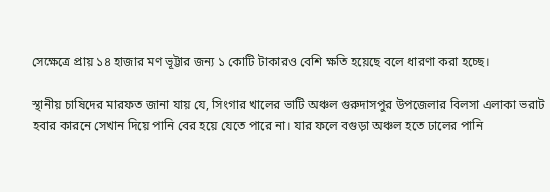সেক্ষেত্রে প্রায় ১৪ হাজার মণ ভূট্টার জন্য ১ কোটি টাকারও বেশি ক্ষতি হয়েছে বলে ধারণা করা হচ্ছে।

স্থানীয় চাষিদের মারফত জানা যায় যে, সিংগার খালের ভাটি অঞ্চল গুরুদাসপুর উপজেলার বিলসা এলাকা ভরাট হবার কারনে সেখান দিয়ে পানি বের হয়ে যেতে পারে না। যার ফলে বগুড়া অঞ্চল হতে ঢালের পানি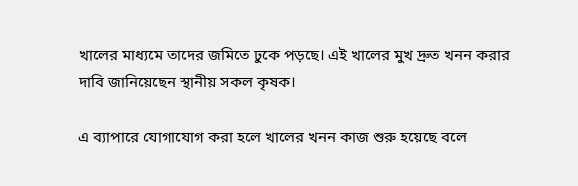খালের মাধ্যমে তাদের জমিতে ঢুকে পড়ছে। এই খালের মুখ দ্রুত খনন করার দাবি জানিয়েছেন স্থানীয় সকল কৃষক।

এ ব্যাপারে যোগাযোগ করা হলে খালের খনন কাজ শুরু হয়েছে বলে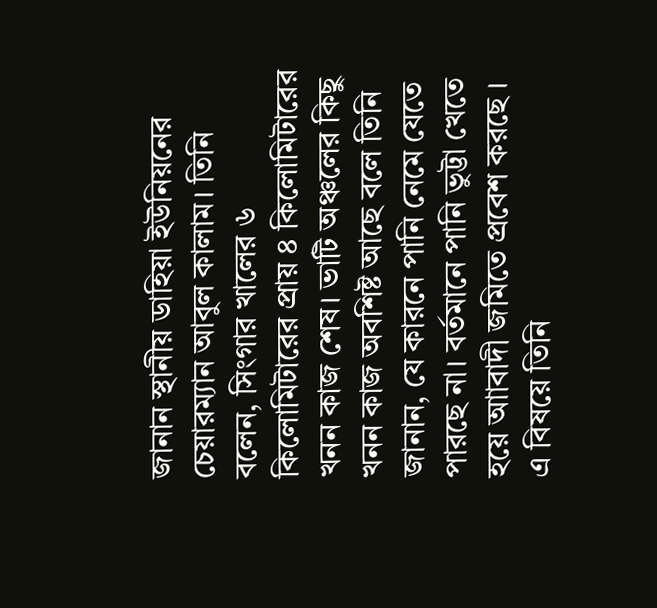জানান স্থানীয় ডাহিয়া ইউনিয়নের চেয়ারম্যান আবুল কালাম। তিনি বলেন, সিংগার খালের ৬ কিলোমিটারের প্রায় ৪ কিলোমিটারের খনন কাজ শেষ। ভাটি অঞ্চলের কিছু খনন কাজ অবশিষ্ট আছে বলে তিনি জানান, যে কারনে পানি নেমে যেতে পারছে না। বর্তমানে পানি ভুট্টা খেতে হয়ে আাবাদী জমিতে প্রবেশ করছে । এ বিষয়ে তিনি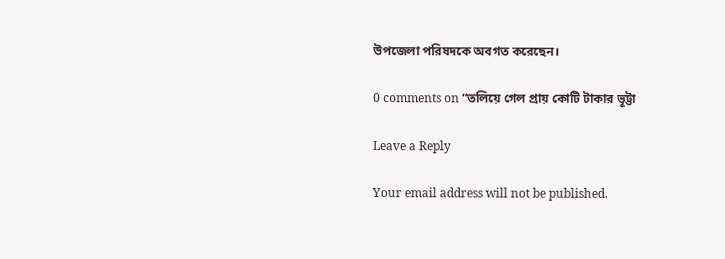উপজেলা পরিষদকে অবগত করেছেন।

0 comments on “তলিয়ে গেল প্রায় কোটি টাকার ভূট্টা

Leave a Reply

Your email address will not be published.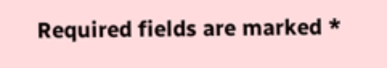Required fields are marked *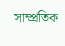সাম্প্রতিক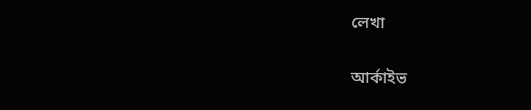লেখা

আর্কাইভ